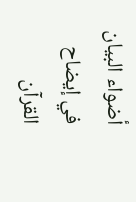أضواء البيان في إيضاح القرآن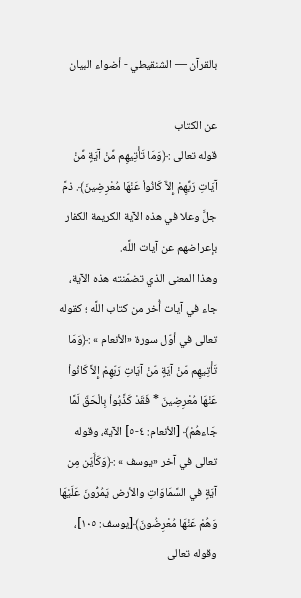بالقرآن — الشنقيطي - أضواء البيان

عن الكتاب
قوله تعالى :﴿وَمَا تَأْتِيهِم مِّنْ آيَةٍ مِّنْ آيَاتِ رَبِّهِمْ إِلاَّ كَانُواْ عَنْهَا مُعْرِضِينَ﴾. ذمَّ جلَّ وعلا في هذه الآية الكريمة الكفار بإعراضهم عن آيات اللَّه.
وهذا المعنى الذي تضمّنته هذه الآية، جاء في آيات أُخر من كتاب اللَّه ؛ كقوله تعالى في أوّل سورة «الأنعام » :﴿وَمَا تَأْتِيهِم مّنْ آيَةٍ مّنْ آيَاتِ رَبّهِمْ إِلاَّ كَانُواْ عَنْهَا مُعْرِضِينَ * فَقَدْ كَذَّبُواْ بِالْحَقّ لَمَّا جَاءهُمْ﴾ [الأنعام: ٤-٥] الآية، وقوله تعالى في آخر «يوسف » :﴿وَكَأَيّن مِن آيَةٍ في السَّمَاوَاتِ والأرض يَمُرُّونَ عَلَيْهَا وَهُمْ عَنْهَا مُعْرِضُونَ﴾[يوسف: ١٠٥]، وقوله تعالى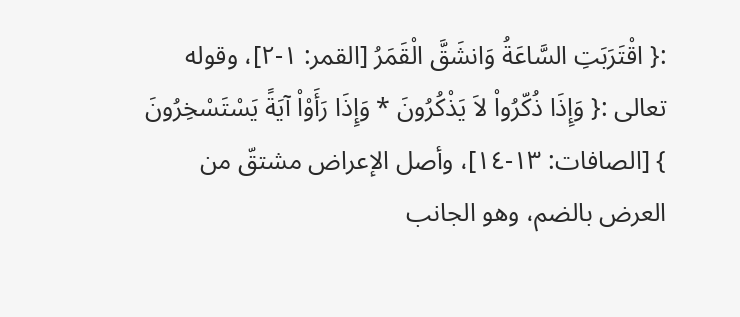:{ اقْتَرَبَتِ السَّاعَةُ وَانشَقَّ الْقَمَرُ [القمر: ١-٢]، وقوله تعالى :{ وَإِذَا ذُكّرُواْ لاَ يَذْكُرُونَ * وَإِذَا رَأَوْاْ آيَةً يَسْتَسْخِرُونَ } [الصافات: ١٣-١٤]، وأصل الإعراض مشتقّ من العرض بالضم، وهو الجانب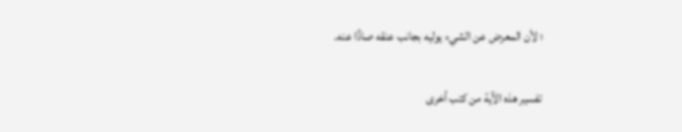؛ لأن المعرض عن الشيء يوليه بجانب عنقه صادًّا عنه.

تفسير هذه الآية من كتب أخرى